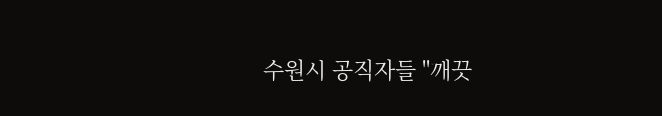수원시 공직자들 "깨끗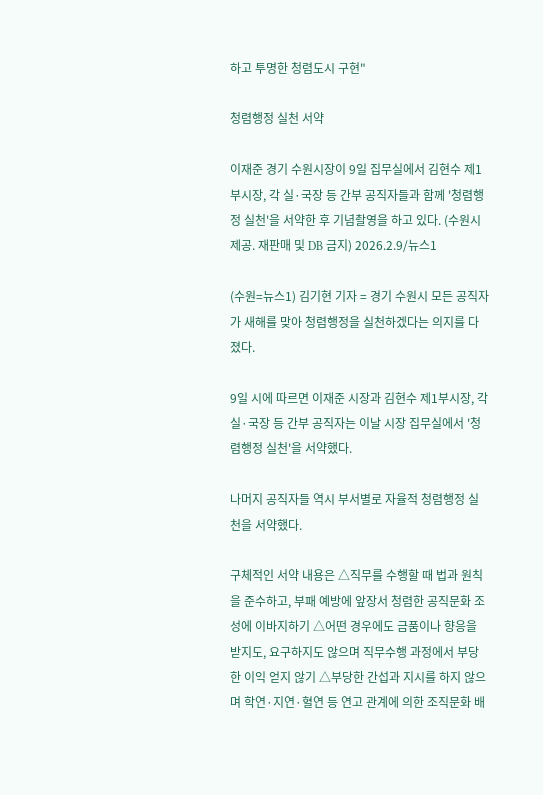하고 투명한 청렴도시 구현"

청렴행정 실천 서약

이재준 경기 수원시장이 9일 집무실에서 김현수 제1부시장, 각 실·국장 등 간부 공직자들과 함께 '청렴행정 실천'을 서약한 후 기념촬영을 하고 있다. (수원시 제공. 재판매 및 DB 금지) 2026.2.9/뉴스1

(수원=뉴스1) 김기현 기자 = 경기 수원시 모든 공직자가 새해를 맞아 청렴행정을 실천하겠다는 의지를 다졌다.

9일 시에 따르면 이재준 시장과 김현수 제1부시장, 각 실·국장 등 간부 공직자는 이날 시장 집무실에서 '청렴행정 실천'을 서약했다.

나머지 공직자들 역시 부서별로 자율적 청렴행정 실천을 서약했다.

구체적인 서약 내용은 △직무를 수행할 때 법과 원칙을 준수하고, 부패 예방에 앞장서 청렴한 공직문화 조성에 이바지하기 △어떤 경우에도 금품이나 향응을 받지도, 요구하지도 않으며 직무수행 과정에서 부당한 이익 얻지 않기 △부당한 간섭과 지시를 하지 않으며 학연·지연·혈연 등 연고 관계에 의한 조직문화 배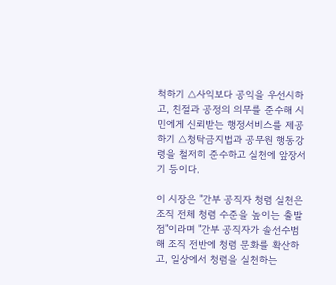척하기 △사익보다 공익을 우선시하고, 친절과 공정의 의무를 준수해 시민에게 신뢰받는 행정서비스를 제공하기 △청탁금지법과 공무원 행동강령을 철저히 준수하고 실천에 앞장서기 등이다.

이 시장은 "간부 공직자 청렴 실천은 조직 전체 청렴 수준을 높이는 출발점"이라며 "간부 공직자가 솔선수범해 조직 전반에 청렴 문화를 확산하고, 일상에서 청렴을 실천하는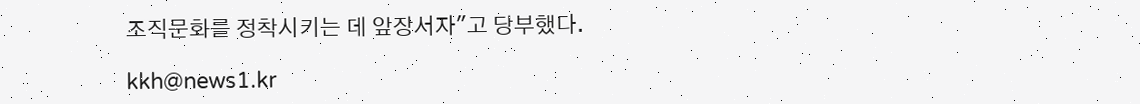조직문화를 정착시키는 데 앞장서자"고 당부했다.

kkh@news1.kr